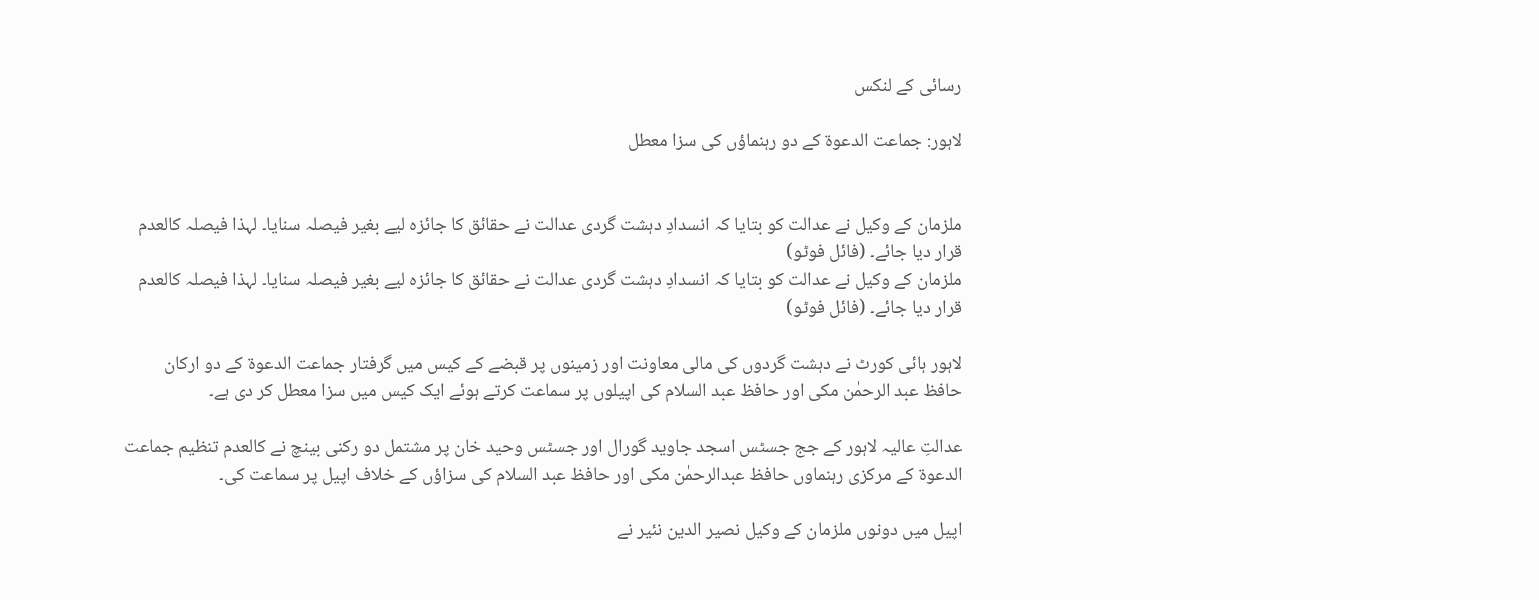رسائی کے لنکس

لاہور: جماعت الدعوة کے دو رہنماؤں کی سزا معطل


ملزمان کے وکیل نے عدالت کو بتایا کہ انسدادِ دہشت گردی عدالت نے حقائق کا جائزہ لیے بغیر فیصلہ سنایا۔ لہذا فیصلہ کالعدم قرار دیا جائے۔ (فائل فوٹو)
ملزمان کے وکیل نے عدالت کو بتایا کہ انسدادِ دہشت گردی عدالت نے حقائق کا جائزہ لیے بغیر فیصلہ سنایا۔ لہذا فیصلہ کالعدم قرار دیا جائے۔ (فائل فوٹو)

لاہور ہائی کورٹ نے دہشت گردوں کی مالی معاونت اور زمینوں پر قبضے کے کیس میں گرفتار جماعت الدعوۃ کے دو ارکان حافظ عبد الرحمٰن مکی اور حافظ عبد السلام کی اپیلوں پر سماعت کرتے ہوئے ایک کیس میں سزا معطل کر دی ہے۔

عدالتِ عالیہ لاہور کے جج جسٹس اسجد جاوید گورال اور جسٹس وحید خان پر مشتمل دو رکنی بینچ نے کالعدم تنظیم جماعت الدعوۃ کے مرکزی رہنماوں حافظ عبدالرحمٰن مکی اور حافظ عبد السلام کی سزاؤں کے خلاف اپیل پر سماعت کی۔

اپیل میں دونوں ملزمان کے وکیل نصیر الدین نئیر نے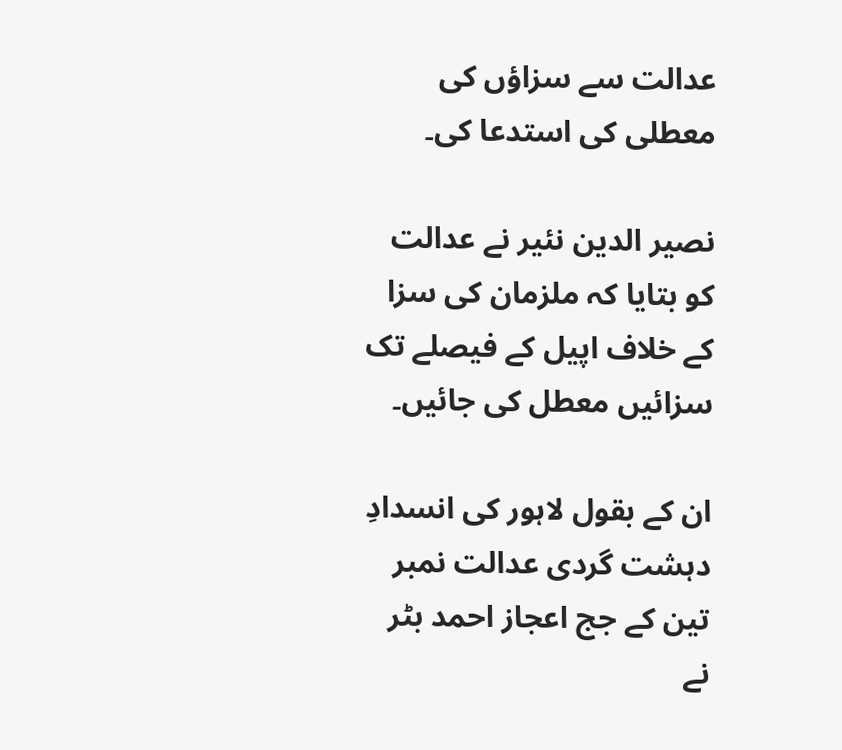عدالت سے سزاؤں کی معطلی کی استدعا کی۔

نصیر الدین نئیر نے عدالت کو بتایا کہ ملزمان کی سزا کے خلاف اپیل کے فیصلے تک سزائیں معطل کی جائیں۔

ان کے بقول لاہور کی انسدادِ دہشت گردی عدالت نمبر تین کے جج اعجاز احمد بٹر نے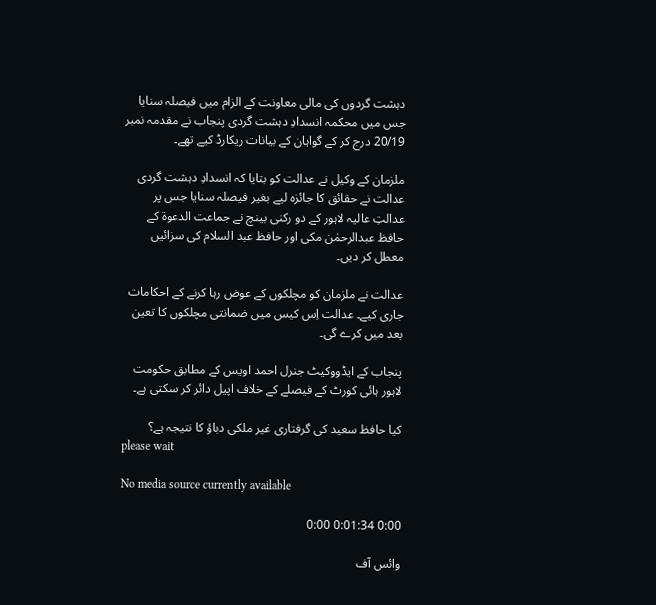دہشت گردوں کی مالی معاونت کے الزام میں فیصلہ سنایا جس میں محکمہ انسدادِ دہشت گردی پنجاب نے مقدمہ نمبر 20/19 درج کر کے گواہان کے بیانات ریکارڈ کیے تھے۔

ملزمان کے وکیل نے عدالت کو بتایا کہ انسدادِ دہشت گردی عدالت نے حقائق کا جائزہ لیے بغیر فیصلہ سنایا جس پر عدالتِ عالیہ لاہور کے دو رکنی بینچ نے جماعت الدعوۃ کے حافظ عبدالرحمٰن مکی اور حافظ عبد السلام کی سزائیں معطل کر دیں۔

عدالت نے ملزمان کو مچلکوں کے عوض رہا کرنے کے احکامات جاری کیے۔ عدالت اِس کیس میں ضمانتی مچلکوں کا تعین بعد میں کرے گی۔

پنجاب کے ایڈووکیٹ جنرل احمد اویس کے مطابق حکومت لاہور ہائی کورٹ کے فیصلے کے خلاف اپیل دائر کر سکتی ہے۔

کیا حافظ سعید کی گرفتاری غیر ملکی دباؤ کا نتیجہ ہے؟
please wait

No media source currently available

0:00 0:01:34 0:00

وائس آف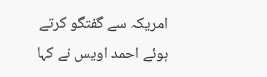امریکہ سے گفتگو کرتے ہوئے احمد اویس نے کہا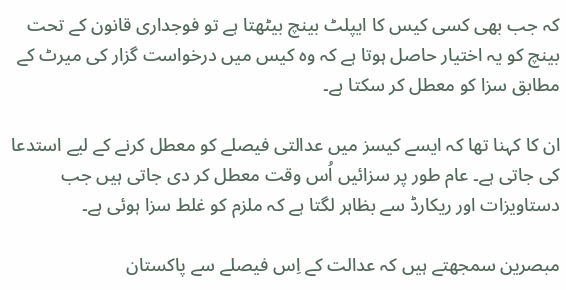کہ جب بھی کسی کیس کا ایپلٹ بینچ بیٹھتا ہے تو فوجداری قانون کے تحت بینچ کو یہ اختیار حاصل ہوتا ہے کہ وہ کیس میں درخواست گزار کی میرٹ کے مطابق سزا کو معطل کر سکتا ہے۔

ان کا کہنا تھا کہ ایسے کیسز میں عدالتی فیصلے کو معطل کرنے کے لیے استدعا کی جاتی ہے۔ عام طور پر سزائیں اُس وقت معطل کر دی جاتی ہیں جب دستاویزات اور ریکارڈ سے بظاہر لگتا ہے کہ ملزم کو غلط سزا ہوئی ہے۔

مبصرین سمجھتے ہیں کہ عدالت کے اِس فیصلے سے پاکستان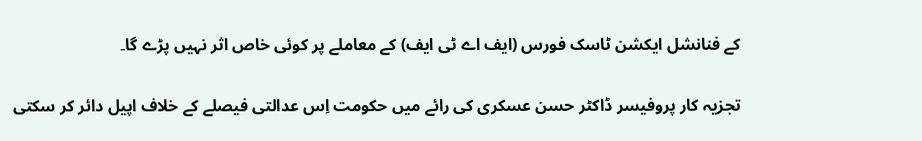کے فنانشل ایکشن ٹاسک فورس (ایف اے ٹی ایف) کے معاملے پر کوئی خاص اثر نہیں پڑے گا۔

تجزیہ کار پروفیسر ڈاکٹر حسن عسکری کی رائے میں حکومت اِس عدالتی فیصلے کے خلاف اپیل دائر کر سکتی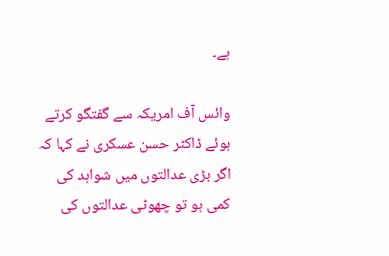ہے۔

وائس آف امریکہ سے گفتگو کرتے ہوئے ڈاکٹر حسن عسکری نے کہا کہ اگر بڑی عدالتوں میں شواہد کی کمی ہو تو چھوٹی عدالتوں کی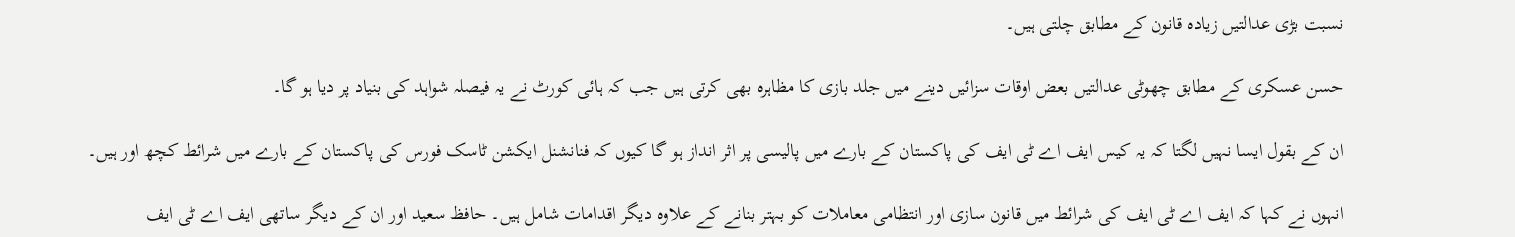نسبت بڑی عدالتیں زیادہ قانون کے مطابق چلتی ہیں۔

حسن عسکری کے مطابق چھوٹی عدالتیں بعض اوقات سزائیں دینے میں جلد بازی کا مظاہرہ بھی کرتی ہیں جب کہ ہائی کورٹ نے یہ فیصلہ شواہد کی بنیاد پر دیا ہو گا۔

ان کے بقول ایسا نہیں لگتا کہ یہ کیس ایف اے ٹی ایف کی پاکستان کے بارے میں پالیسی پر اثر انداز ہو گا کیوں کہ فنانشنل ایکشن ٹاسک فورس کی پاکستان کے بارے میں شرائط کچھ اور ہیں۔

انہوں نے کہا کہ ایف اے ٹی ایف کی شرائط میں قانون سازی اور انتظامی معاملات کو بہتر بنانے کے علاوہ دیگر اقدامات شامل ہیں۔ حافظ سعید اور ان کے دیگر ساتھی ایف اے ٹی ایف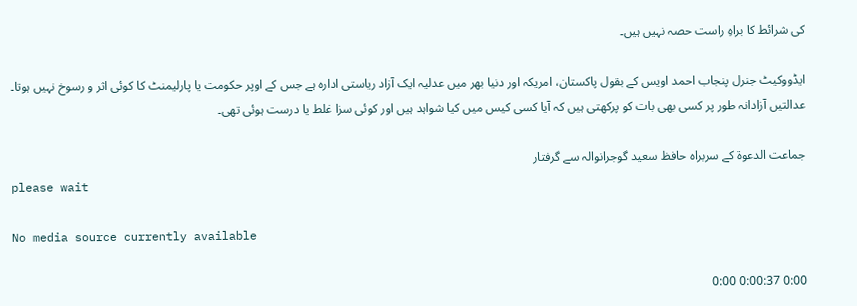کی شرائط کا براہِ راست حصہ نہیں ہیں۔

ایڈووکیٹ جنرل پنجاب احمد اویس کے بقول پاکستان، امریکہ اور دنیا بھر میں عدلیہ ایک آزاد ریاستی ادارہ ہے جس کے اوپر حکومت یا پارلیمنٹ کا کوئی اثر و رسوخ نہیں ہوتا۔ عدالتیں آزادانہ طور پر کسی بھی بات کو پرکھتی ہیں کہ آیا کسی کیس میں کیا شواہد ہیں اور کوئی سزا غلط یا درست ہوئی تھی۔

جماعت الدعوۃ کے سربراہ حافظ سعید گوجرانوالہ سے گرفتار
please wait

No media source currently available

0:00 0:00:37 0:00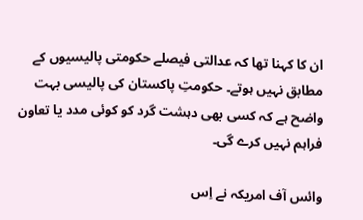ان کا کہنا تھا کہ عدالتی فیصلے حکومتی پالیسیوں کے مطابق نہیں ہوتے۔ حکومتِ پاکستان کی پالیسی بہت واضح ہے کہ کسی بھی دہشت گرد کو کوئی مدد یا تعاون فراہم نہیں کرے گی۔

وائس آف امریکہ نے اِس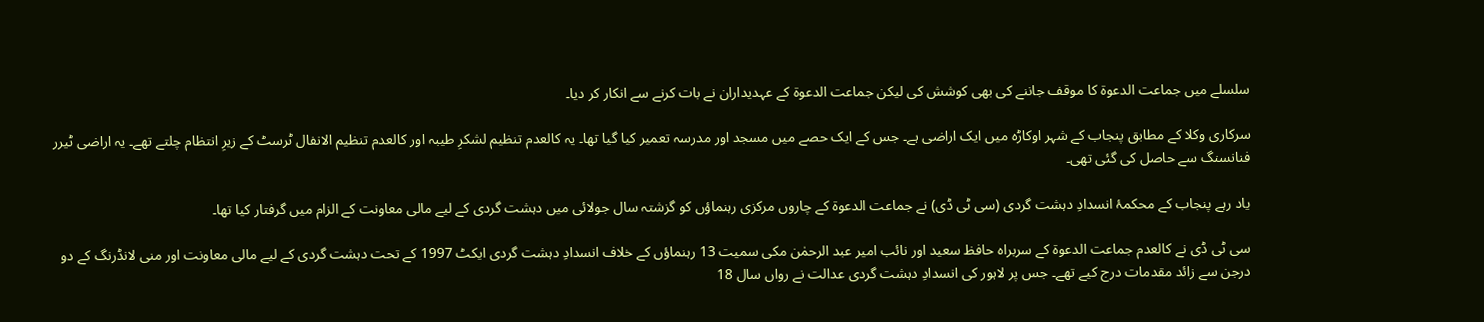سلسلے میں جماعت الدعوة کا موقف جاننے کی بھی کوشش کی لیکن جماعت الدعوة کے عہدیداران نے بات کرنے سے انکار کر دیا۔

سرکاری وکلا کے مطابق پنجاب کے شہر اوکاڑہ میں ایک اراضی ہے۔ جس کے ایک حصے میں مسجد اور مدرسہ تعمیر کیا گیا تھا۔ یہ کالعدم تنظیم لشکرِ طیبہ اور کالعدم تنظیم الانفال ٹرسٹ کے زیرِ انتظام چلتے تھے۔ یہ اراضی ٹیرر فنانسنگ سے حاصل کی گئی تھی۔

یاد رہے پنجاب کے محکمۂ انسدادِ دہشت گردی (سی ٹی ڈی) نے جماعت الدعوۃ کے چاروں مرکزی رہنماؤں کو گزشتہ سال جولائی میں دہشت گردی کے لیے مالی معاونت کے الزام میں گرفتار کیا تھا۔

سی ٹی ڈی نے کالعدم جماعت الدعوۃ کے سربراہ حافظ سعید اور نائب امیر عبد الرحمٰن مکی سمیت 13 رہنماؤں کے خلاف انسدادِ دہشت گردی ایکٹ 1997 کے تحت دہشت گردی کے لیے مالی معاونت اور منی لانڈرنگ کے دو درجن سے زائد مقدمات درج کیے تھے۔ جس پر لاہور کی انسدادِ دہشت گردی عدالت نے رواں سال 18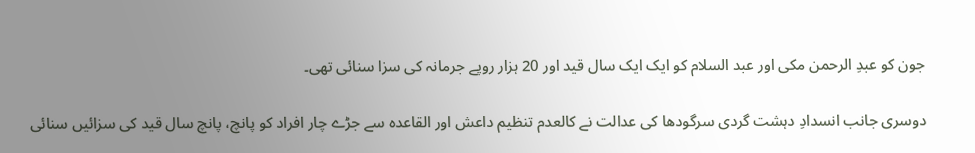جون کو عبدِ الرحمن مکی اور عبد السلام کو ایک ایک سال قید اور 20 ہزار روپے جرمانہ کی سزا سنائی تھی۔

دوسری جانب انسدادِ دہشت گردی سرگودھا کی عدالت نے کالعدم تنظیم داعش اور القاعدہ سے جڑے چار افراد کو پانچ، پانچ سال قید کی سزائیں سنائی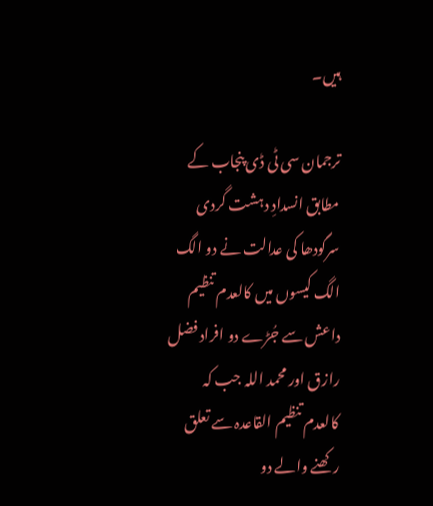ہیں۔

ترجمان سی ٹی ڈی پنجاب کے مطابق انسدادِ دہشت گردی سرگودھا کی عدالت نے دو الگ الگ کیسوں میں کالعدم تنظیم داعش سے جُڑے دو افراد فضل رازق اور محمد اللہ جب کہ کالعدم تنظیم القاعدہ سے تعلق رکھنے والے دو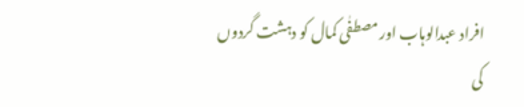افراد عبدالوہاب اور مصطفٰی کمال کو دہشت گردوں کی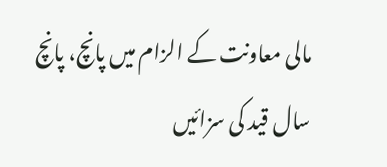مالی معاونت کے الزام میں پانچ، پانچ سال قید کی سزائیں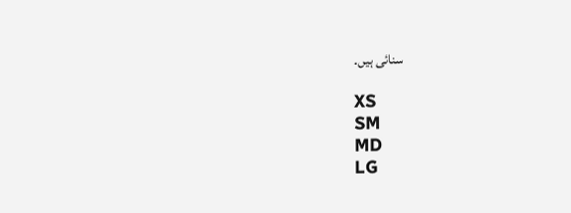سنائی ہیں۔

XS
SM
MD
LG